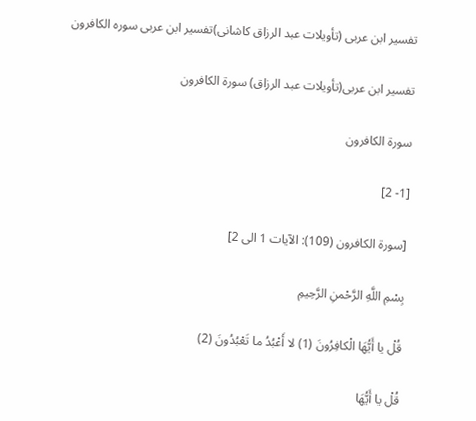تفسير ابن عربى (تأويلات عبد الرزاق کاشانی)تفسیر ابن عربی سوره الكافرون

تفسیر ابن عربى(تأویلات عبد الرزاق) سورة الكافرون

سورة الكافرون

[1- 2]

[سورة الكافرون (109): الآيات 1 الى 2]

بِسْمِ اللَّهِ الرَّحْمنِ الرَّحِيمِ

قُلْ يا أَيُّهَا الْكافِرُونَ (1) لا أَعْبُدُ ما تَعْبُدُونَ (2)

قُلْ يا أَيُّهَا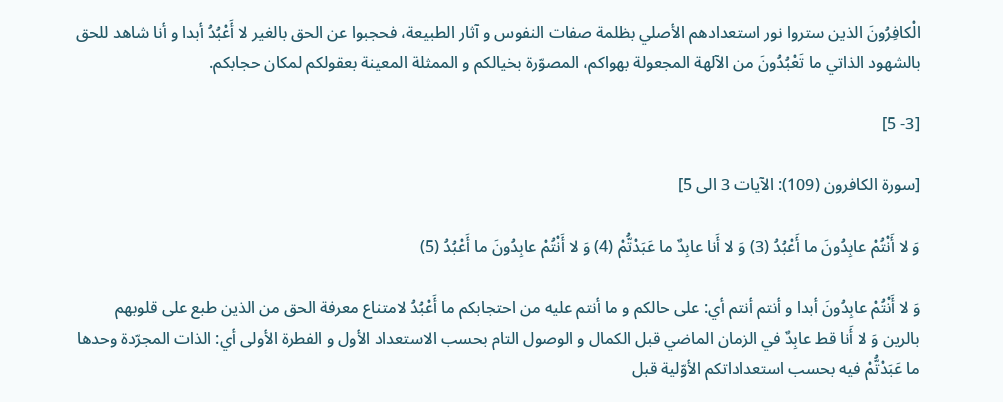الْكافِرُونَ الذين ستروا نور استعدادهم الأصلي بظلمة صفات النفوس و آثار الطبيعة، فحجبوا عن الحق بالغير لا أَعْبُدُ أبدا و أنا شاهد للحق بالشهود الذاتي ما تَعْبُدُونَ من الآلهة المجعولة بهواكم، المصوّرة بخيالكم و الممثلة المعينة بعقولكم لمكان حجابكم.

[3- 5]

[سورة الكافرون (109): الآيات 3 الى 5]

وَ لا أَنْتُمْ عابِدُونَ ما أَعْبُدُ (3) وَ لا أَنا عابِدٌ ما عَبَدْتُّمْ (4) وَ لا أَنْتُمْ عابِدُونَ ما أَعْبُدُ (5)

وَ لا أَنْتُمْ عابِدُونَ أبدا و أنتم أنتم أي: على حالكم و ما أنتم عليه من احتجابكم ما أَعْبُدُ لامتناع معرفة الحق من الذين طبع على قلوبهم بالرين وَ لا أَنا قط عابِدٌ في الزمان الماضي قبل الكمال و الوصول التام بحسب الاستعداد الأول و الفطرة الأولى أي: الذات المجرّدة وحدها ما عَبَدْتُّمْ فيه بحسب استعداداتكم الأوّلية قبل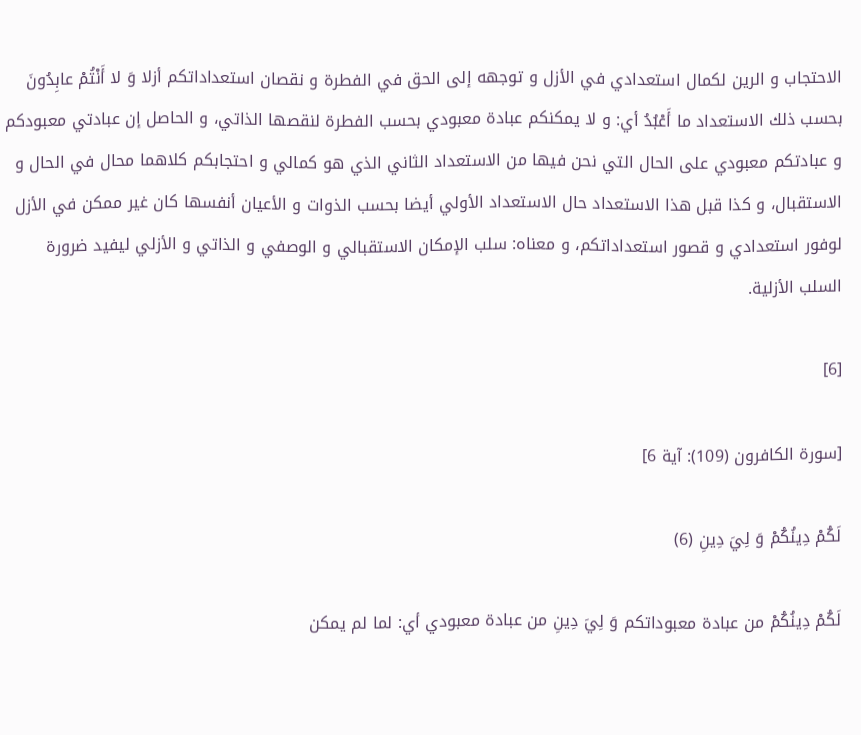الاحتجاب و الرين لكمال استعدادي في الأزل و توجهه إلى الحق في الفطرة و نقصان استعداداتكم أزلا وَ لا أَنْتُمْ عابِدُونَ بحسب ذلك الاستعداد ما أَعْبُدُ أي: و لا يمكنكم عبادة معبودي بحسب الفطرة لنقصها الذاتي، و الحاصل إن عبادتي معبودكم و عبادتكم معبودي على الحال التي نحن فيها من الاستعداد الثاني الذي هو كمالي و احتجابكم كلاهما محال في الحال و الاستقبال، و كذا قبل هذا الاستعداد حال الاستعداد الأولي أيضا بحسب الذوات و الأعيان أنفسها كان غير ممكن في الأزل لوفور استعدادي و قصور استعداداتكم، و معناه: سلب الإمكان الاستقبالي و الوصفي و الذاتي و الأزلي ليفيد ضرورة السلب الأزلية.

[6]

[سورة الكافرون (109): آية 6]

لَكُمْ دِينُكُمْ وَ لِيَ دِينِ (6)

لَكُمْ دِينُكُمْ من عبادة معبوداتكم وَ لِيَ دِينِ من عبادة معبودي أي: لما لم يمكن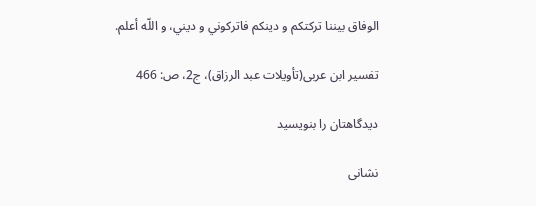الوفاق بيننا تركتكم و دينكم فاتركوني و ديني، و اللّه أعلم.

تفسير ابن عربى(تأويلات عبد الرزاق)، ج2، ص: 466

دیدگاهتان را بنویسید

نشانی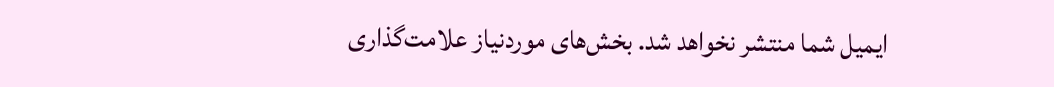ایمیل شما منتشر نخواهد شد. بخش‌های موردنیاز علامت‌گذاری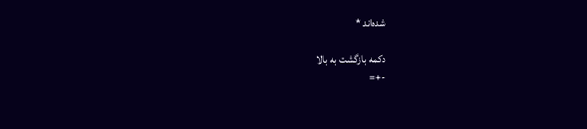شده‌اند *

دکمه بازگشت به بالا
-+=